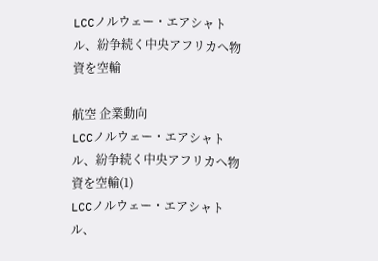LCCノルウェー・エアシャトル、紛争続く中央アフリカへ物資を空輸

航空 企業動向
LCCノルウェー・エアシャトル、紛争続く中央アフリカへ物資を空輸(1)
LCCノルウェー・エアシャトル、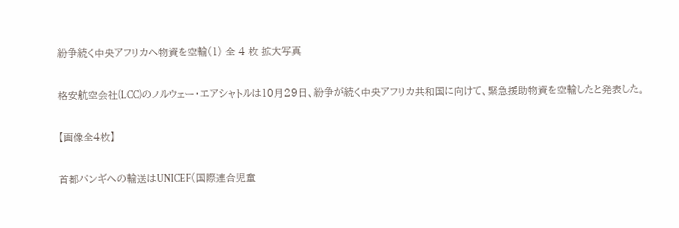紛争続く中央アフリカへ物資を空輸(1) 全 4 枚 拡大写真

格安航空会社(LCC)のノルウェー・エアシャトルは10月29日、紛争が続く中央アフリカ共和国に向けて、緊急援助物資を空輸したと発表した。

【画像全4枚】

首都バンギへの輸送はUNICEF(国際連合児童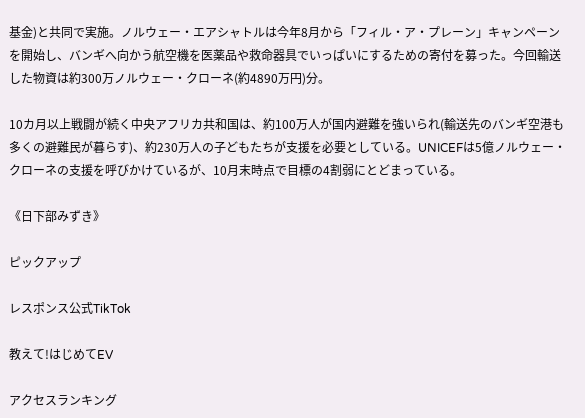基金)と共同で実施。ノルウェー・エアシャトルは今年8月から「フィル・ア・プレーン」キャンペーンを開始し、バンギへ向かう航空機を医薬品や救命器具でいっぱいにするための寄付を募った。今回輸送した物資は約300万ノルウェー・クローネ(約4890万円)分。

10カ月以上戦闘が続く中央アフリカ共和国は、約100万人が国内避難を強いられ(輸送先のバンギ空港も多くの避難民が暮らす)、約230万人の子どもたちが支援を必要としている。UNICEFは5億ノルウェー・クローネの支援を呼びかけているが、10月末時点で目標の4割弱にとどまっている。

《日下部みずき》

ピックアップ

レスポンス公式TikTok

教えて!はじめてEV

アクセスランキング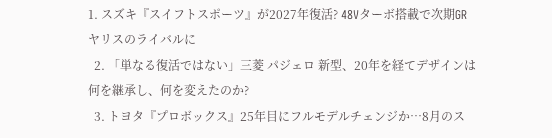1. スズキ『スイフトスポーツ』が2027年復活? 48Vターボ搭載で次期GRヤリスのライバルに
  2. 「単なる復活ではない」三菱 パジェロ 新型、20年を経てデザインは何を継承し、何を変えたのか?
  3. トヨタ『プロボックス』25年目にフルモデルチェンジか…8月のス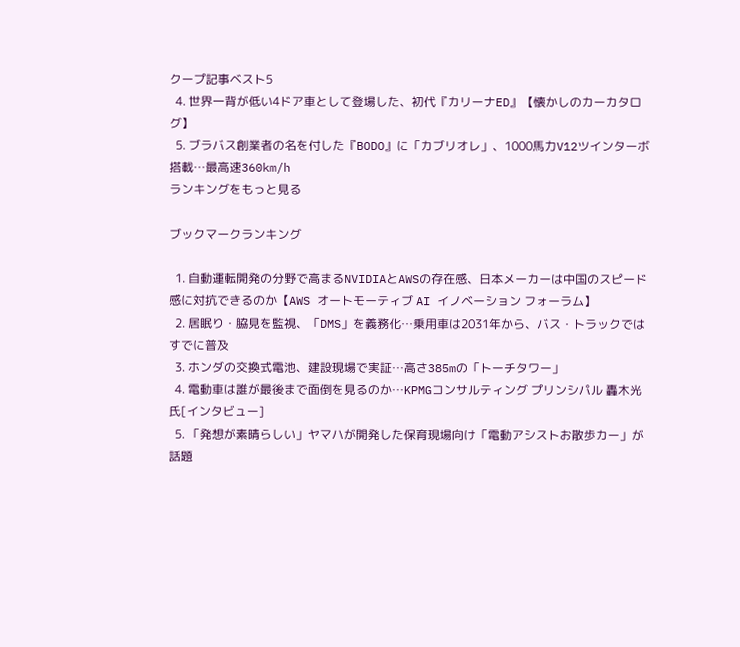クープ記事ベスト5
  4. 世界一背が低い4ドア車として登場した、初代『カリーナED』【懐かしのカーカタログ】
  5. ブラバス創業者の名を付した『BODO』に「カブリオレ」、1000馬力V12ツインターボ搭載…最高速360km/h
ランキングをもっと見る

ブックマークランキング

  1. 自動運転開発の分野で高まるNVIDIAとAWSの存在感、日本メーカーは中国のスピード感に対抗できるのか【AWS オートモーティブ AI イノベーション フォーラム】
  2. 居眠り・脇見を監視、「DMS」を義務化…乗用車は2031年から、バス・トラックではすでに普及
  3. ホンダの交換式電池、建設現場で実証…高さ385mの「トーチタワー」
  4. 電動車は誰が最後まで面倒を見るのか…KPMGコンサルティング プリンシパル 轟木光 氏[インタビュー]
  5. 「発想が素晴らしい」ヤマハが開発した保育現場向け「電動アシストお散歩カー」が話題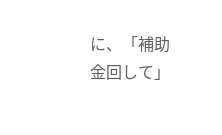に、「補助金回して」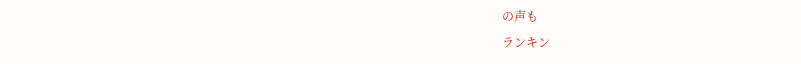の声も
ランキン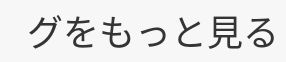グをもっと見る